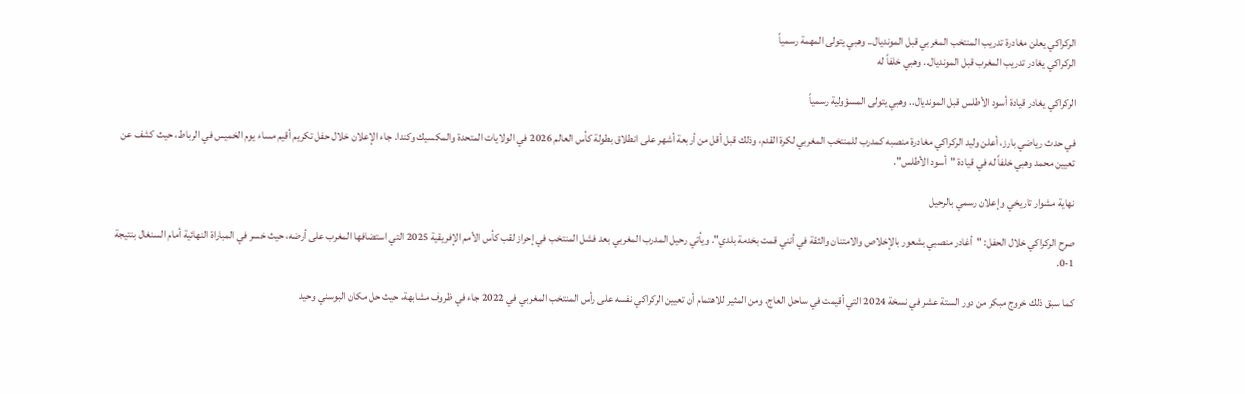الركراكي يعلن مغادرة تدريب المنتخب المغربي قبل المونديال.. وهبي يتولى المهمة رسمياً
الركراكي يغادر تدريب المغرب قبل المونديال.. وهبي خلفاً له

الركراكي يغادر قيادة أسود الأطلس قبل المونديال.. وهبي يتولى المسؤولية رسمياً

في حدث رياضي بارز، أعلن وليد الركراكي مغادرة منصبه كمدرب للمنتخب المغربي لكرة القدم، وذلك قبل أقل من أربعة أشهر على انطلاق بطولة كأس العالم 2026 في الولايات المتحدة والمكسيك وكندا. جاء الإعلان خلال حفل تكريم أقيم مساء يوم الخميس في الرباط، حيث كشف عن تعيين محمد وهبي خلفاً له في قيادة "أسود الأطلس".

نهاية مشوار تاريخي وإعلان رسمي بالرحيل

صرح الركراكي خلال الحفل: "أغادر منصبي بشعور بالإخلاص والامتنان والثقة في أنني قمت بخدمة بلدي". ويأتي رحيل المدرب المغربي بعد فشل المنتخب في إحراز لقب كأس الأمم الإفريقية 2025 التي استضافها المغرب على أرضه، حيث خسر في المباراة النهائية أمام السنغال بنتيجة 1-0.

كما سبق ذلك خروج مبكر من دور الستة عشر في نسخة 2024 التي أقيمت في ساحل العاج. ومن المثير للاهتمام أن تعيين الركراكي نفسه على رأس المنتخب المغربي في 2022 جاء في ظروف مشابهة، حيث حل مكان البوسني وحيد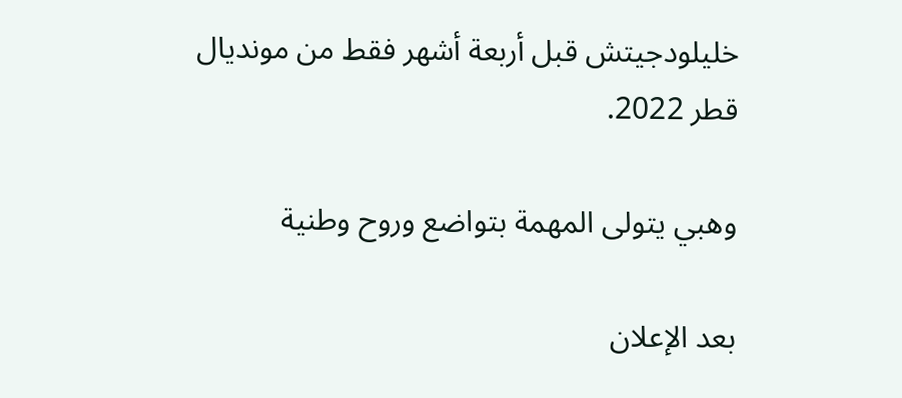خليلودجيتش قبل أربعة أشهر فقط من مونديال قطر 2022.

وهبي يتولى المهمة بتواضع وروح وطنية

بعد الإعلان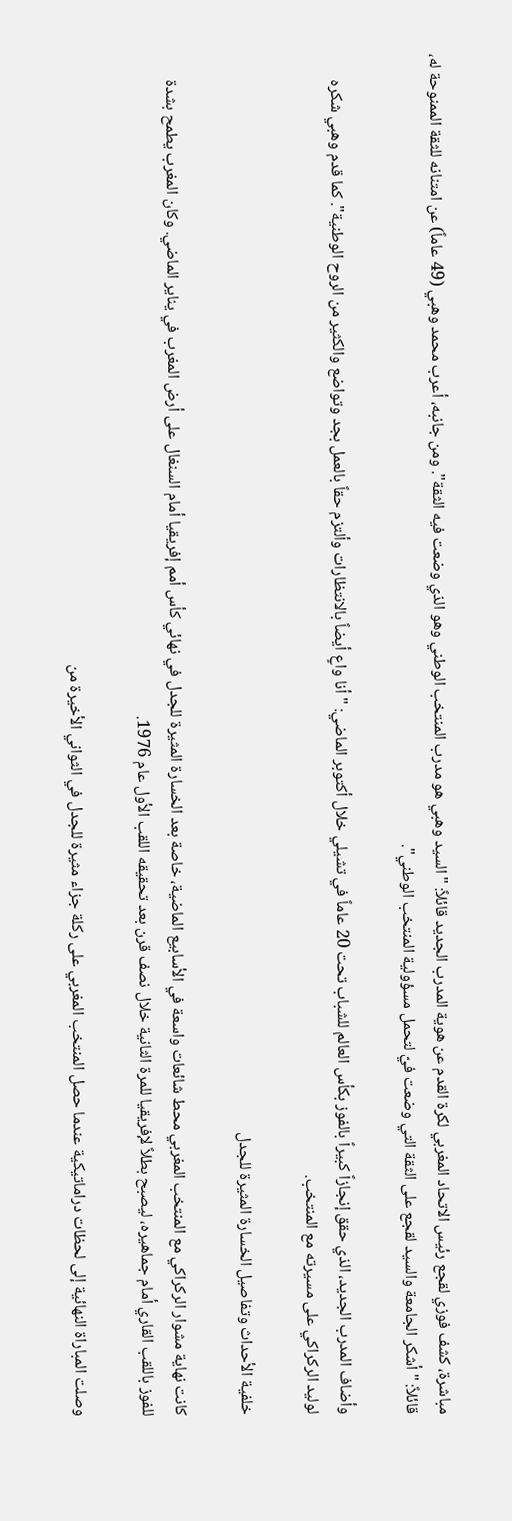مباشرة، كشف فوزي لقجع رئيس الاتحاد المغربي لكرة القدم عن هوية المدرب الجديد قائلاً: "السيد وهبي هو مدرب المنتخب الوطني وهو الذي وضعت فيه الثقة". ومن جانبه، أعرب محمد وهبي (49 عاماً) عن امتنانه للثقة الممنوحة له، قائلاً: "أشكر الجامعة والسيد لقجع على الثقة التي وضعت فيّ لتحمل مسؤولية المنتخب الوطني".

وأضاف المدرب الجديد، الذي حقق إنجازاً كبيراً بالفوز بكأس العالم للشباب تحت 20 عاماً في تشيلي خلال أكتوبر الماضي: "أنا واعٍ أيضاً بالانتظارات وألتزم حقاً بالعمل بجد وتواضع والكثير من الروح الوطنية". كما قدم وهبي شكره لوليد الركراكي على مسيرته مع المنتخب.

خلفية الأحداث وتفاصيل الخسارة المثيرة للجدل

كانت نهاية مشوار الركراكي مع المنتخب المغربي محط شائعات واسعة في الأسابيع الماضية، خاصة بعد الخسارة المثيرة للجدل في نهائي كأس أمم إفريقيا أمام السنغال على أرض المغرب في يناير الماضي. وكان المغرب يطمح بشدة للفوز باللقب القاري أمام جماهيره، ليصبح بطلاً لإفريقيا للمرة الثانية خلال نصف قرن بعد تحقيقه اللقب الأول عام 1976.

وصلت المباراة النهائية إلى لحظات دراماتيكية عندما حصل المنتخب المغربي على ركلة جزاء مثيرة للجدل في الثواني الأخيرة من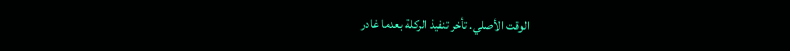الوقت الأصلي. تأخر تنفيذ الركلة بعدما غادر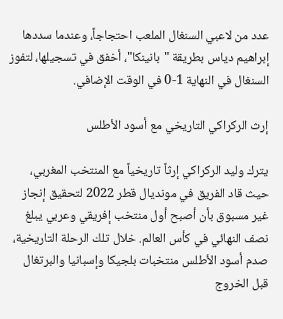عدد من لاعبي السنغال الملعب احتجاجاً، وعندما سددها إبراهيم دياس بطريقة "بانينكا"، أخفق في تسجيلها، لتفوز السنغال في النهاية 1-0 في الوقت الإضافي.

إرث الركراكي التاريخي مع أسود الأطلس

يترك وليد الركراكي إرثاً تاريخياً مع المنتخب المغربي، حيث قاد الفريق في مونديال قطر 2022 لتحقيق إنجاز غير مسبوق بأن أصبح أول منتخب إفريقي وعربي يبلغ نصف النهائي في كأس العالم. خلال تلك الرحلة التاريخية، صدم أسود الأطلس منتخبات بلجيكا وإسبانيا والبرتغال قبل الخروج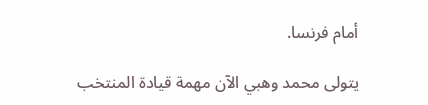أمام فرنسا.

يتولى محمد وهبي الآن مهمة قيادة المنتخب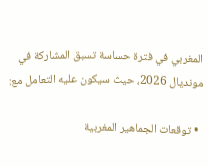المغربي في فترة حساسة تسبق المشاركة في مونديال 2026، حيث سيكون عليه التعامل مع:

  • توقعات الجماهير المغربية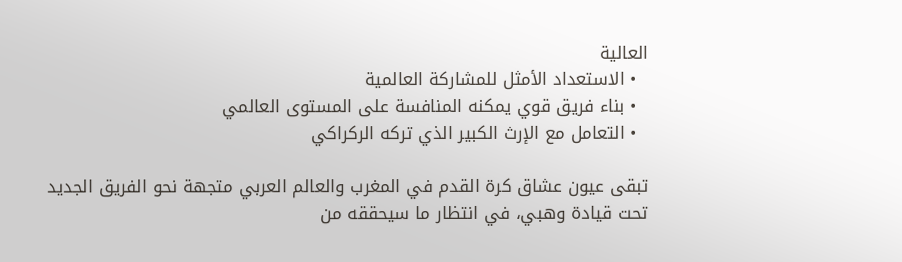العالية
  • الاستعداد الأمثل للمشاركة العالمية
  • بناء فريق قوي يمكنه المنافسة على المستوى العالمي
  • التعامل مع الإرث الكبير الذي تركه الركراكي

تبقى عيون عشاق كرة القدم في المغرب والعالم العربي متجهة نحو الفريق الجديد تحت قيادة وهبي، في انتظار ما سيحققه من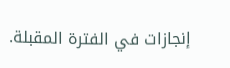إنجازات في الفترة المقبلة.